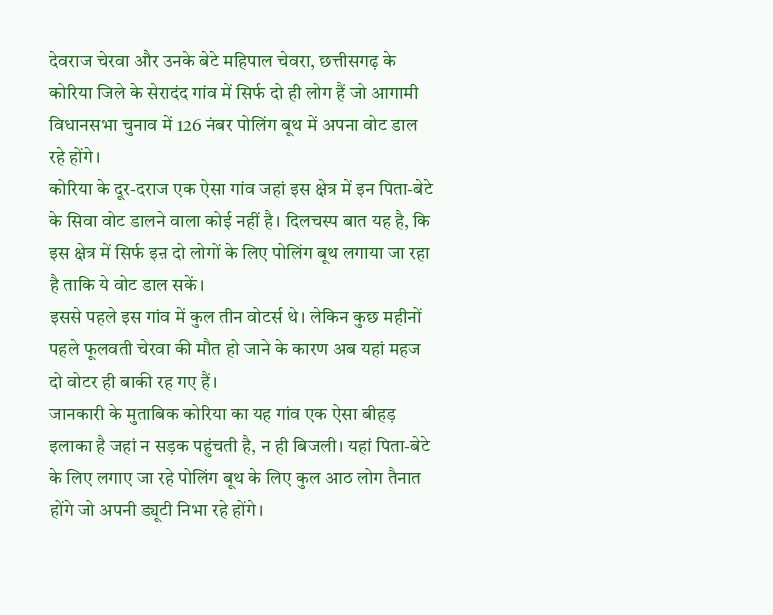देवराज चेरवा और उनके बेटे महिपाल चेवरा, छत्तीसगढ़ के कोरिया जिले के सेरादंद गांव में सिर्फ दो ही लोग हैं जो आगामी विधानसभा चुनाव में 126 नंबर पोलिंग बूथ में अपना वोट डाल रहे होंगे।
कोरिया के दूर-दराज एक ऐसा गांव जहां इस क्षेत्र में इन पिता-बेटे के सिवा वोट डालने वाला कोई नहीं है। दिलचस्प बात यह है, कि इस क्षेत्र में सिर्फ इऩ दो लोगों के लिए पोलिंग बूथ लगाया जा रहा है ताकि ये वोट डाल सकें।
इससे पहले इस गांव में कुल तीन वोटर्स थे। लेकिन कुछ महीनों पहले फूलवती चेरवा की मौत हो जाने के कारण अब यहां महज दो वोटर ही बाकी रह गए हैं।
जानकारी के मुताबिक कोरिया का यह गांव एक ऐसा बीहड़ इलाका है जहां न सड़क पहुंचती है, न ही बिजली। यहां पिता-बेटे के लिए लगाए जा रहे पोलिंग बूथ के लिए कुल आठ लोग तैनात होंगे जो अपनी ड्यूटी निभा रहे होंगे।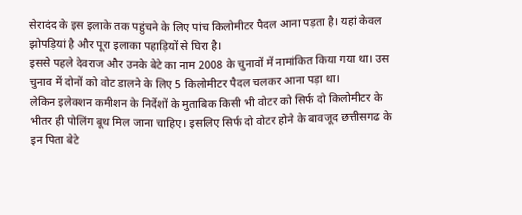सेरादंद के इस इलाके तक पहुंचने के लिए पांच किलोमीटर पैदल आना पड़ता है। यहां केवल झोपड़ियां है और पूरा इलाका पहाड़ियों से घिरा है।
इससे पहले देवराज और उनके बेटे का नाम 2008 के चुनावों में नामांकित किया गया था। उस चुनाव में दोनों को वोट डालने के लिए 5 किलोमीटर पैदल चलकर आना पड़ा था।
लेकिन इलेक्शन कमीशन के निर्देशों के मुताबिक किसी भी वोटर को सिर्फ दो किलोमीटर के भीतर ही पोलिंग बूथ मिल जाना चाहिए। इसलिए सिर्फ दो वोटर होने के बावजूद छत्तीसगढ के इन पिता बेटे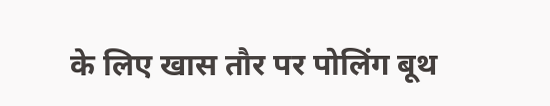के लिए खास तौर पर पोलिंग बूथ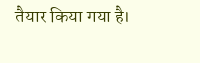तैयार किया गया है।